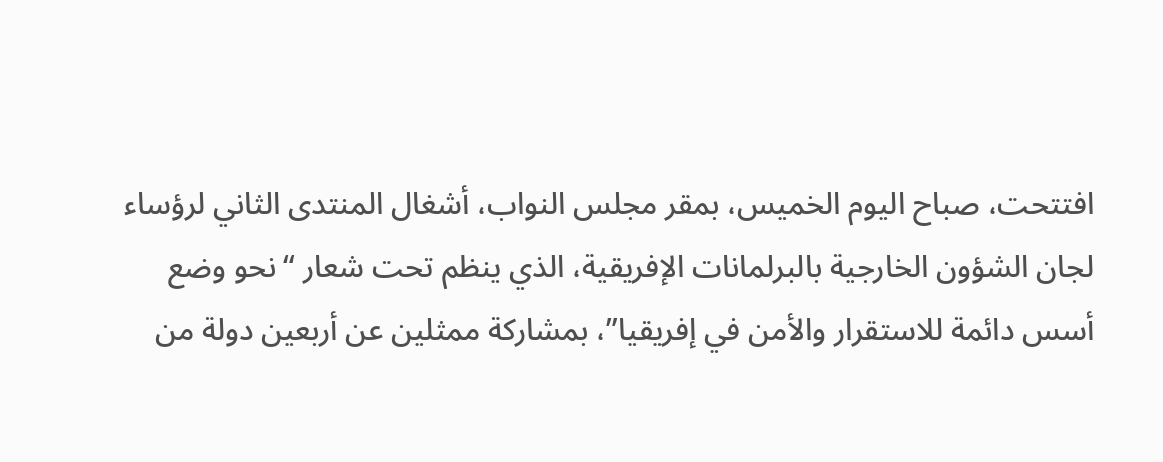افتتحت، صباح اليوم الخميس، بمقر مجلس النواب، أشغال المنتدى الثاني لرؤساء لجان الشؤون الخارجية بالبرلمانات الإفريقية، الذي ينظم تحت شعار “نحو وضع أسس دائمة للاستقرار والأمن في إفريقيا”، بمشاركة ممثلين عن أربعين دولة من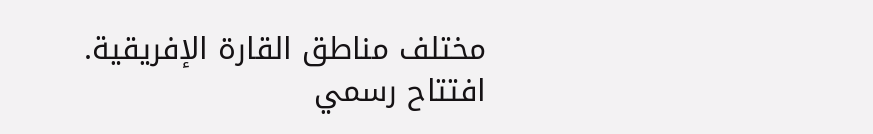مختلف مناطق القارة الإفريقية.
افتتاح رسمي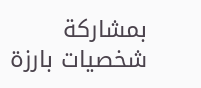بمشاركة شخصيات بارزة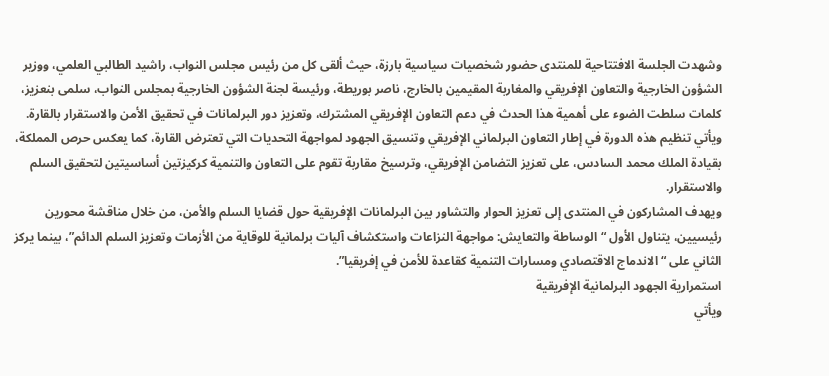وشهدت الجلسة الافتتاحية للمنتدى حضور شخصيات سياسية بارزة، حيث ألقى كل من رئيس مجلس النواب، راشيد الطالبي العلمي، ووزير الشؤون الخارجية والتعاون الإفريقي والمغاربة المقيمين بالخارج، ناصر بوريطة، ورئيسة لجنة الشؤون الخارجية بمجلس النواب، سلمى بنعزيز، كلمات سلطت الضوء على أهمية هذا الحدث في دعم التعاون الإفريقي المشترك، وتعزيز دور البرلمانات في تحقيق الأمن والاستقرار بالقارة.
ويأتي تنظيم هذه الدورة في إطار التعاون البرلماني الإفريقي وتنسيق الجهود لمواجهة التحديات التي تعترض القارة، كما يعكس حرص المملكة، بقيادة الملك محمد السادس، على تعزيز التضامن الإفريقي، وترسيخ مقاربة تقوم على التعاون والتنمية كركيزتين أساسيتين لتحقيق السلم والاستقرار.
ويهدف المشاركون في المنتدى إلى تعزيز الحوار والتشاور بين البرلمانات الإفريقية حول قضايا السلم والأمن، من خلال مناقشة محورين رئيسيين، يتناول الأول “الوساطة والتعايش: مواجهة النزاعات واستكشاف آليات برلمانية للوقاية من الأزمات وتعزيز السلم الدائم”، بينما يركز الثاني على “الاندماج الاقتصادي ومسارات التنمية كقاعدة للأمن في إفريقيا”.
استمرارية الجهود البرلمانية الإفريقية
ويأتي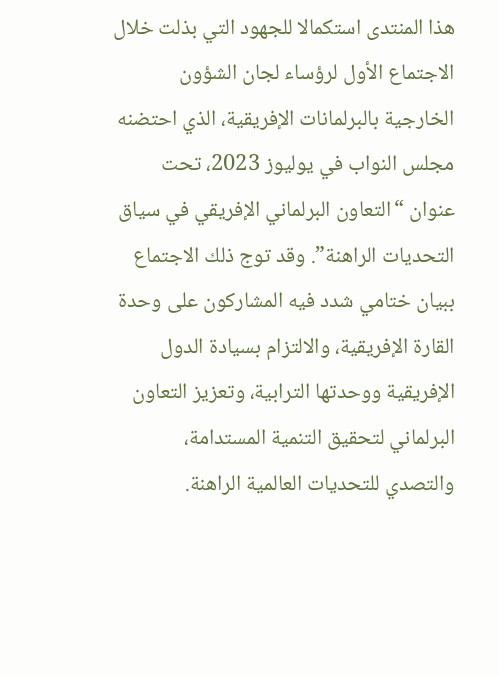هذا المنتدى استكمالا للجهود التي بذلت خلال الاجتماع الأول لرؤساء لجان الشؤون الخارجية بالبرلمانات الإفريقية، الذي احتضنه مجلس النواب في يوليوز 2023، تحت عنوان “التعاون البرلماني الإفريقي في سياق التحديات الراهنة”. وقد توج ذلك الاجتماع ببيان ختامي شدد فيه المشاركون على وحدة القارة الإفريقية، والالتزام بسيادة الدول الإفريقية ووحدتها الترابية، وتعزيز التعاون البرلماني لتحقيق التنمية المستدامة، والتصدي للتحديات العالمية الراهنة.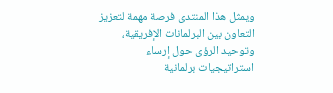ويمثل هذا المنتدى فرصة مهمة لتعزيز التعاون بين البرلمانات الإفريقية، وتوحيد الرؤى حول إرساء استراتيجيات برلمانية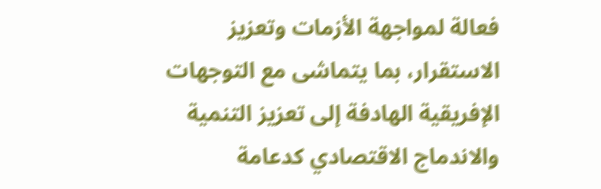فعالة لمواجهة الأزمات وتعزيز الاستقرار، بما يتماشى مع التوجهات الإفريقية الهادفة إلى تعزيز التنمية والاندماج الاقتصادي كدعامة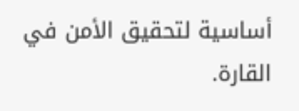أساسية لتحقيق الأمن في القارة.